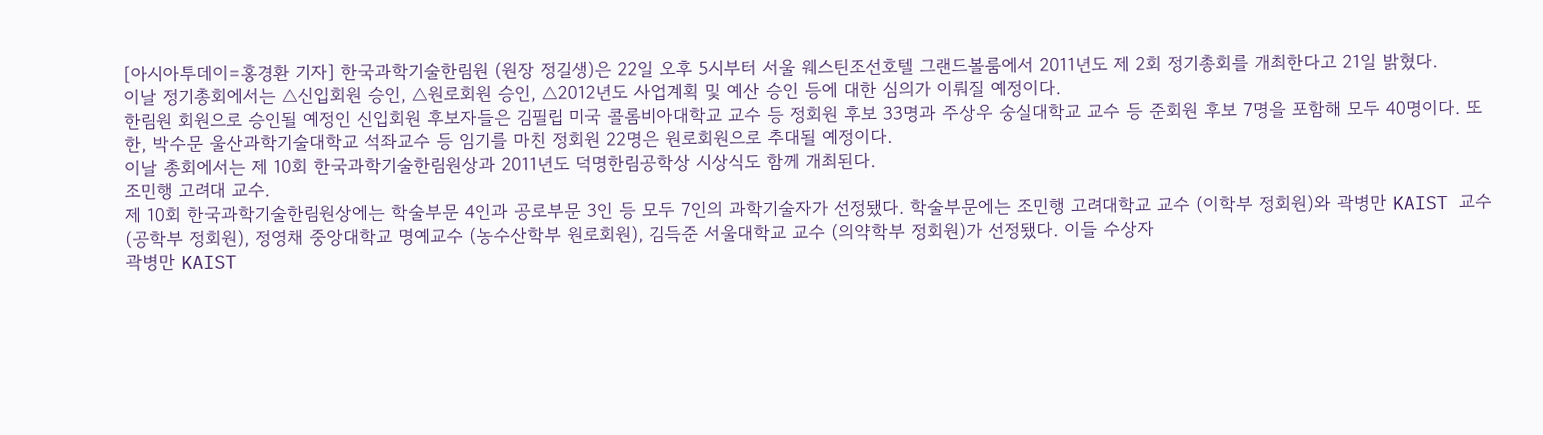[아시아투데이=홍경환 기자] 한국과학기술한림원 (원장 정길생)은 22일 오후 5시부터 서울 웨스틴조선호텔 그랜드볼룸에서 2011년도 제 2회 정기총회를 개최한다고 21일 밝혔다.
이날 정기총회에서는 △신입회원 승인, △원로회원 승인, △2012년도 사업계획 및 예산 승인 등에 대한 심의가 이뤄질 예정이다.
한림원 회원으로 승인될 예정인 신입회원 후보자들은 김필립 미국 콜롬비아대학교 교수 등 정회원 후보 33명과 주상우 숭실대학교 교수 등 준회원 후보 7명을 포함해 모두 40명이다. 또한, 박수문 울산과학기술대학교 석좌교수 등 임기를 마친 정회원 22명은 원로회원으로 추대될 예정이다.
이날 총회에서는 제 10회 한국과학기술한림원상과 2011년도 덕명한림공학상 시상식도 함께 개최된다.
조민행 고려대 교수.
제 10회 한국과학기술한림원상에는 학술부문 4인과 공로부문 3인 등 모두 7인의 과학기술자가 선정됐다. 학술부문에는 조민행 고려대학교 교수 (이학부 정회원)와 곽병만 KAIST 교수 (공학부 정회원), 정영채 중앙대학교 명예교수 (농수산학부 원로회원), 김득준 서울대학교 교수 (의약학부 정회원)가 선정됐다. 이들 수상자
곽병만 KAIST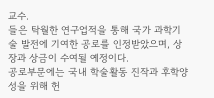교수.
들은 탁월한 연구업적을 통해 국가 과학기술 발전에 기여한 공로를 인정받았으며, 상장과 상금이 수여될 예정이다.
공로부문에는 국내 학술활동 진작과 후학양성을 위해 헌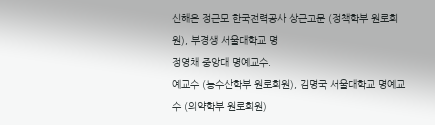신해온 정근모 한국전력공사 상근고문 (정책학부 원로회원), 부경생 서울대학교 명
정영채 중앙대 명예교수.
예교수 (농수산학부 원로회원), 김명국 서울대학교 명예교수 (의약학부 원로회원)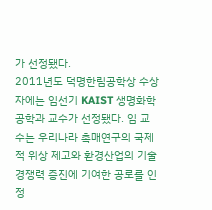가 선정됐다.
2011년도 덕명한림공학상 수상자에는 임선기 KAIST 생명화학공학과 교수가 선정됐다. 임 교수는 우리나라 촉매연구의 국제적 위상 제고와 환경산업의 기술경쟁력 증진에 기여한 공로를 인정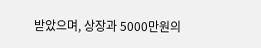받았으며, 상장과 5000만원의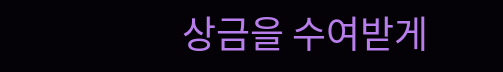상금을 수여받게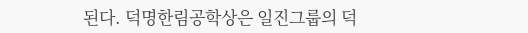된다. 덕명한림공학상은 일진그룹의 덕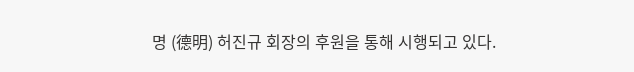명 (德明) 허진규 회장의 후원을 통해 시행되고 있다.